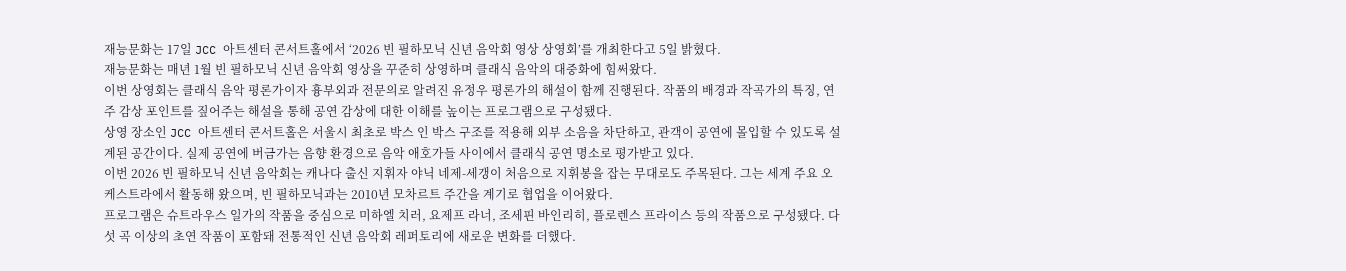재능문화는 17일 JCC 아트센터 콘서트홀에서 ‘2026 빈 필하모닉 신년 음악회 영상 상영회’를 개최한다고 5일 밝혔다.
재능문화는 매년 1월 빈 필하모닉 신년 음악회 영상을 꾸준히 상영하며 클래식 음악의 대중화에 힘써왔다.
이번 상영회는 클래식 음악 평론가이자 흉부외과 전문의로 알려진 유정우 평론가의 해설이 함께 진행된다. 작품의 배경과 작곡가의 특징, 연주 감상 포인트를 짚어주는 해설을 통해 공연 감상에 대한 이해를 높이는 프로그램으로 구성됐다.
상영 장소인 JCC 아트센터 콘서트홀은 서울시 최초로 박스 인 박스 구조를 적용해 외부 소음을 차단하고, 관객이 공연에 몰입할 수 있도록 설계된 공간이다. 실제 공연에 버금가는 음향 환경으로 음악 애호가들 사이에서 클래식 공연 명소로 평가받고 있다.
이번 2026 빈 필하모닉 신년 음악회는 캐나다 출신 지휘자 야닉 네제-세갱이 처음으로 지휘봉을 잡는 무대로도 주목된다. 그는 세계 주요 오케스트라에서 활동해 왔으며, 빈 필하모닉과는 2010년 모차르트 주간을 계기로 협업을 이어왔다.
프로그램은 슈트라우스 일가의 작품을 중심으로 미하엘 치러, 요제프 라너, 조세핀 바인리히, 플로렌스 프라이스 등의 작품으로 구성됐다. 다섯 곡 이상의 초연 작품이 포함돼 전통적인 신년 음악회 레퍼토리에 새로운 변화를 더했다.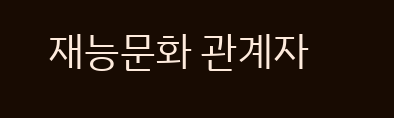재능문화 관계자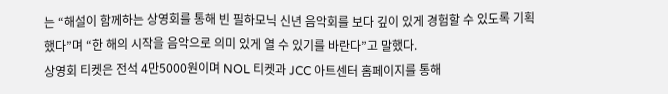는 “해설이 함께하는 상영회를 통해 빈 필하모닉 신년 음악회를 보다 깊이 있게 경험할 수 있도록 기획했다”며 “한 해의 시작을 음악으로 의미 있게 열 수 있기를 바란다”고 말했다.
상영회 티켓은 전석 4만5000원이며 NOL 티켓과 JCC 아트센터 홈페이지를 통해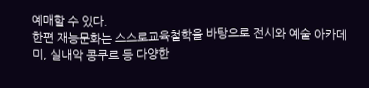예매할 수 있다.
한편 재능문화는 스스로교육철학을 바탕으로 전시와 예술 아카데미, 실내악 콩쿠르 등 다양한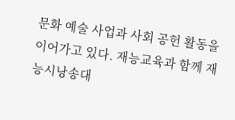문화 예술 사업과 사회 공헌 활동을 이어가고 있다. 재능교육과 함께 재능시낭송대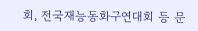회, 전국재능동화구연대회 등 문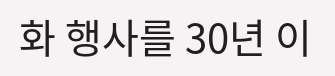화 행사를 30년 이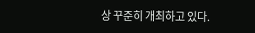상 꾸준히 개최하고 있다.